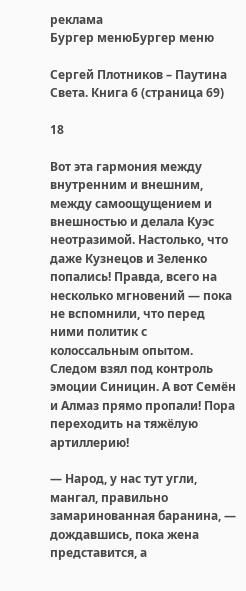реклама
Бургер менюБургер меню

Сергей Плотников – Паутина Света. Книга 6 (страница 69)

18

Вот эта гармония между внутренним и внешним, между самоощущением и внешностью и делала Куэс неотразимой. Настолько, что даже Кузнецов и Зеленко попались! Правда, всего на несколько мгновений — пока не вспомнили, что перед ними политик с колоссальным опытом. Следом взял под контроль эмоции Синицин. А вот Семён и Алмаз прямо пропали! Пора переходить на тяжёлую артиллерию!

— Народ, у нас тут угли, мангал, правильно замаринованная баранина, — дождавшись, пока жена представится, а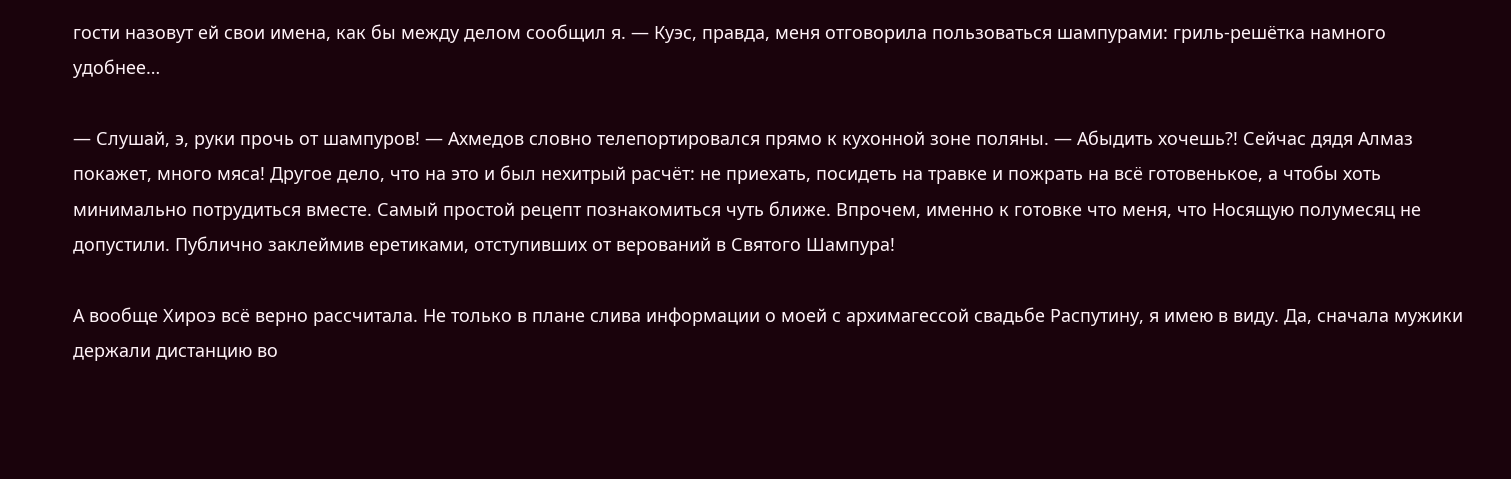гости назовут ей свои имена, как бы между делом сообщил я. — Куэс, правда, меня отговорила пользоваться шампурами: гриль-решётка намного удобнее…

— Слушай, э, руки прочь от шампуров! — Ахмедов словно телепортировался прямо к кухонной зоне поляны. — Абыдить хочешь?! Сейчас дядя Алмаз покажет, много мяса! Другое дело, что на это и был нехитрый расчёт: не приехать, посидеть на травке и пожрать на всё готовенькое, а чтобы хоть минимально потрудиться вместе. Самый простой рецепт познакомиться чуть ближе. Впрочем, именно к готовке что меня, что Носящую полумесяц не допустили. Публично заклеймив еретиками, отступивших от верований в Святого Шампура!

А вообще Хироэ всё верно рассчитала. Не только в плане слива информации о моей с архимагессой свадьбе Распутину, я имею в виду. Да, сначала мужики держали дистанцию во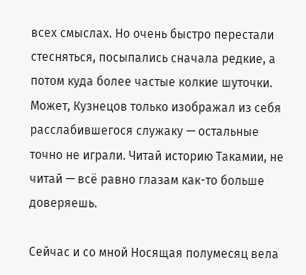всех смыслах. Но очень быстро перестали стесняться, посыпались сначала редкие, а потом куда более частые колкие шуточки. Может, Кузнецов только изображал из себя расслабившегося служаку — остальные точно не играли. Читай историю Такамии, не читай — всё равно глазам как-то больше доверяешь.

Сейчас и со мной Носящая полумесяц вела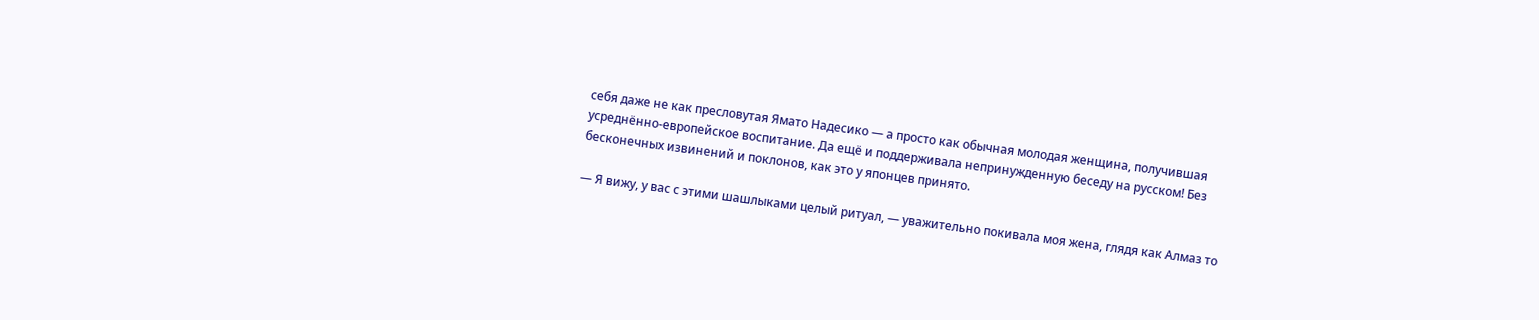себя даже не как пресловутая Ямато Надесико — а просто как обычная молодая женщина, получившая усреднённо-европейское воспитание. Да ещё и поддерживала непринужденную беседу на русском! Без бесконечных извинений и поклонов, как это у японцев принято.

— Я вижу, у вас с этими шашлыками целый ритуал, — уважительно покивала моя жена, глядя как Алмаз то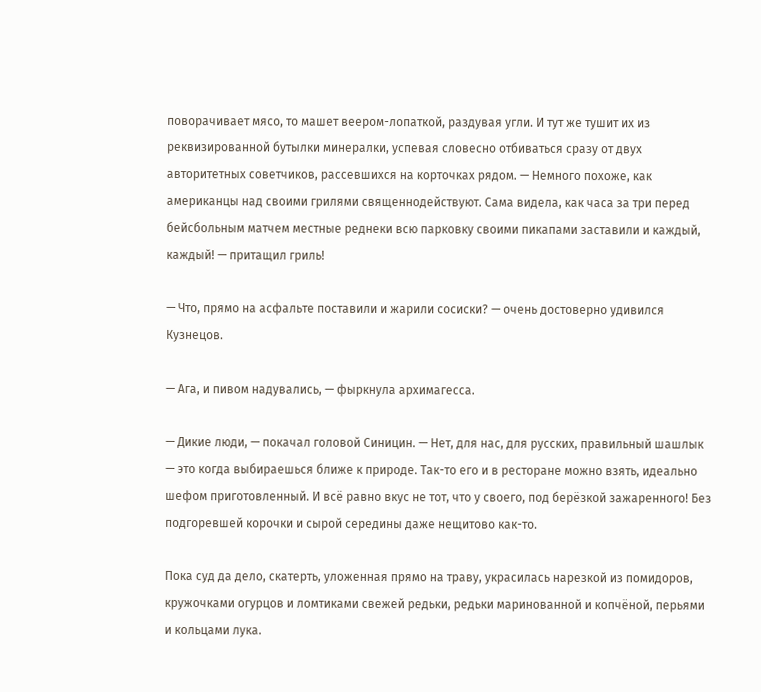поворачивает мясо, то машет веером-лопаткой, раздувая угли. И тут же тушит их из реквизированной бутылки минералки, успевая словесно отбиваться сразу от двух авторитетных советчиков, рассевшихся на корточках рядом. — Немного похоже, как американцы над своими грилями священнодействуют. Сама видела, как часа за три перед бейсбольным матчем местные реднеки всю парковку своими пикапами заставили и каждый, каждый! — притащил гриль!

— Что, прямо на асфальте поставили и жарили сосиски? — очень достоверно удивился Кузнецов.

— Ага, и пивом надувались, — фыркнула архимагесса.

— Дикие люди, — покачал головой Синицин. — Нет, для нас, для русских, правильный шашлык — это когда выбираешься ближе к природе. Так-то его и в ресторане можно взять, идеально шефом приготовленный. И всё равно вкус не тот, что у своего, под берёзкой зажаренного! Без подгоревшей корочки и сырой середины даже нещитово как-то.

Пока суд да дело, скатерть, уложенная прямо на траву, украсилась нарезкой из помидоров, кружочками огурцов и ломтиками свежей редьки, редьки маринованной и копчёной, перьями и кольцами лука.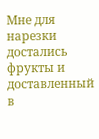Мне для нарезки достались фрукты и доставленный в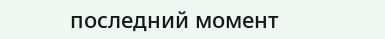последний момент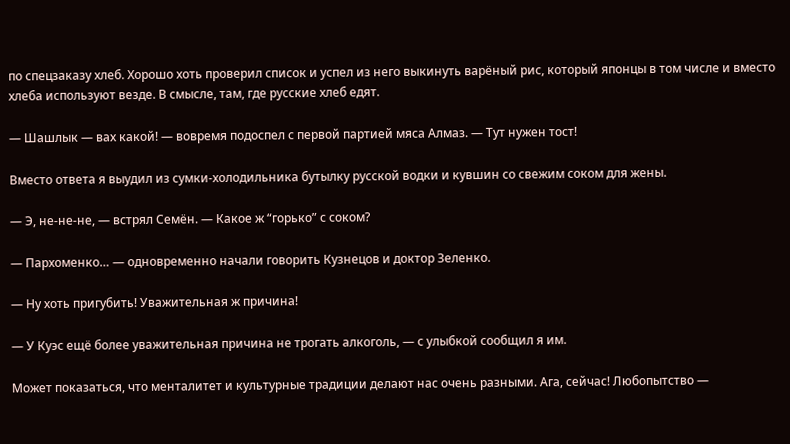по спецзаказу хлеб. Хорошо хоть проверил список и успел из него выкинуть варёный рис, который японцы в том числе и вместо хлеба используют везде. В смысле, там, где русские хлеб едят.

— Шашлык — вах какой! — вовремя подоспел с первой партией мяса Алмаз. — Тут нужен тост!

Вместо ответа я выудил из сумки-холодильника бутылку русской водки и кувшин со свежим соком для жены.

— Э, не-не-не, — встрял Семён. — Какое ж “горько” с соком?

— Пархоменко… — одновременно начали говорить Кузнецов и доктор Зеленко.

— Ну хоть пригубить! Уважительная ж причина!

— У Куэс ещё более уважительная причина не трогать алкоголь, — с улыбкой сообщил я им.

Может показаться, что менталитет и культурные традиции делают нас очень разными. Ага, сейчас! Любопытство —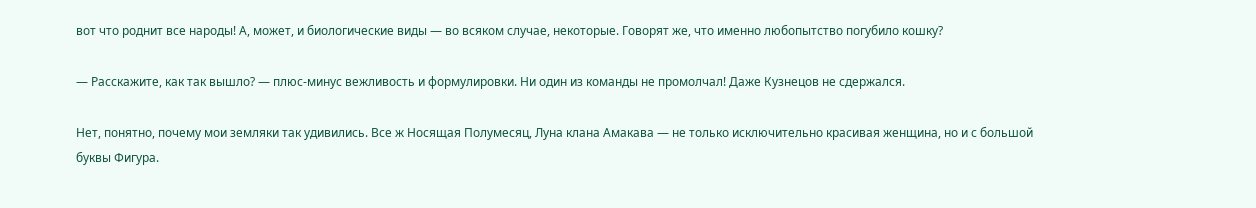вот что роднит все народы! А, может, и биологические виды — во всяком случае, некоторые. Говорят же, что именно любопытство погубило кошку?

— Расскажите, как так вышло? — плюс-минус вежливость и формулировки. Ни один из команды не промолчал! Даже Кузнецов не сдержался.

Нет, понятно, почему мои земляки так удивились. Все ж Носящая Полумесяц, Луна клана Амакава — не только исключительно красивая женщина, но и с большой буквы Фигура.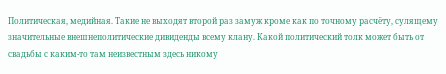Политическая, медийная. Такие не выходят второй раз замуж кроме как по точному расчёту, сулящему значительные внешнеполитические дивиденды всему клану. Какой политический толк может быть от свадьбы с каким-то там неизвестным здесь никому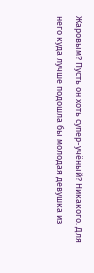Жаровым? Пусть он хоть супер-учёный? Никакого. Для него куда лучше подошла бы молодая девушка из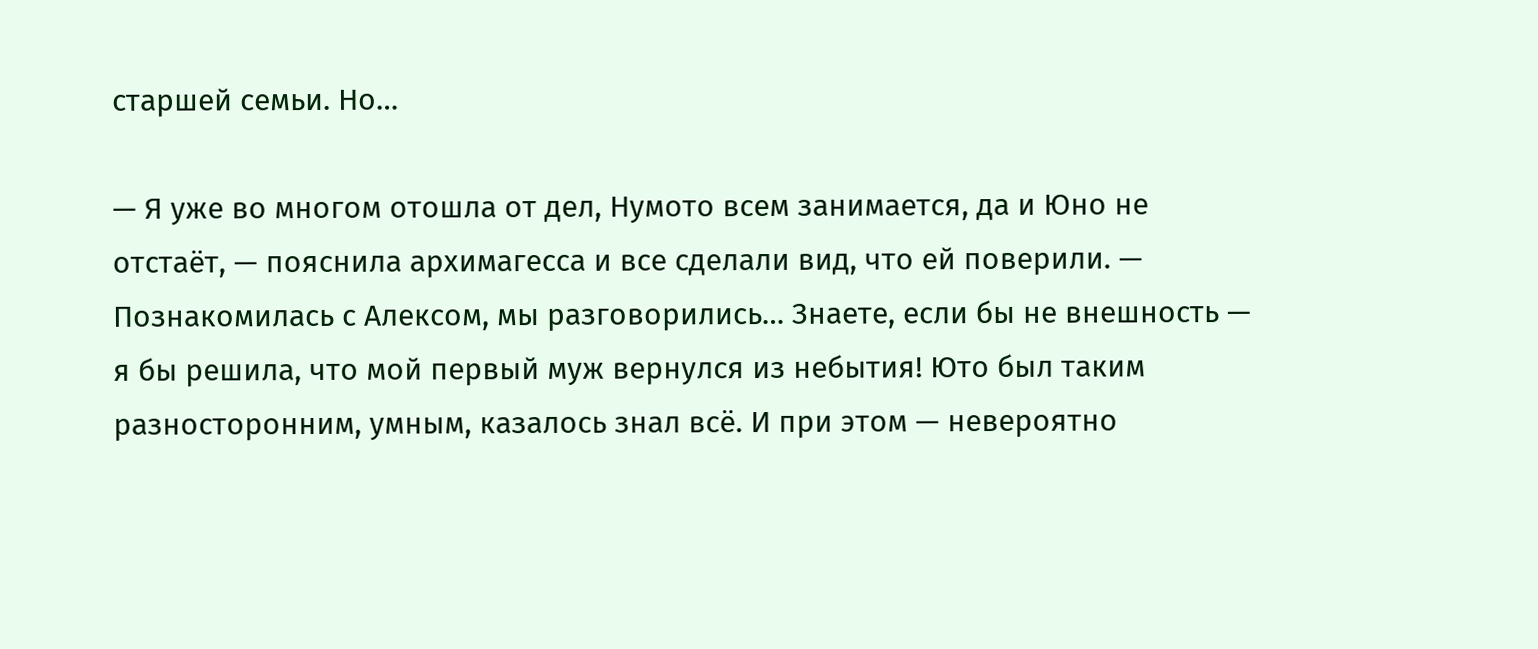старшей семьи. Но…

— Я уже во многом отошла от дел, Нумото всем занимается, да и Юно не отстаёт, — пояснила архимагесса и все сделали вид, что ей поверили. — Познакомилась с Алексом, мы разговорились… Знаете, если бы не внешность — я бы решила, что мой первый муж вернулся из небытия! Юто был таким разносторонним, умным, казалось знал всё. И при этом — невероятно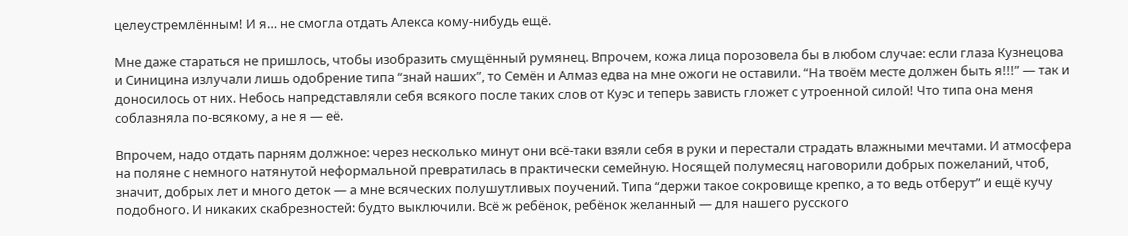целеустремлённым! И я… не смогла отдать Алекса кому-нибудь ещё.

Мне даже стараться не пришлось, чтобы изобразить смущённый румянец. Впрочем, кожа лица порозовела бы в любом случае: если глаза Кузнецова и Синицина излучали лишь одобрение типа “знай наших”, то Семён и Алмаз едва на мне ожоги не оставили. “На твоём месте должен быть я!!!” — так и доносилось от них. Небось напредставляли себя всякого после таких слов от Куэс и теперь зависть гложет с утроенной силой! Что типа она меня соблазняла по-всякому, а не я — её.

Впрочем, надо отдать парням должное: через несколько минут они всё-таки взяли себя в руки и перестали страдать влажными мечтами. И атмосфера на поляне с немного натянутой неформальной превратилась в практически семейную. Носящей полумесяц наговорили добрых пожеланий, чтоб, значит, добрых лет и много деток — а мне всяческих полушутливых поучений. Типа “держи такое сокровище крепко, а то ведь отберут” и ещё кучу подобного. И никаких скабрезностей: будто выключили. Всё ж ребёнок, ребёнок желанный — для нашего русского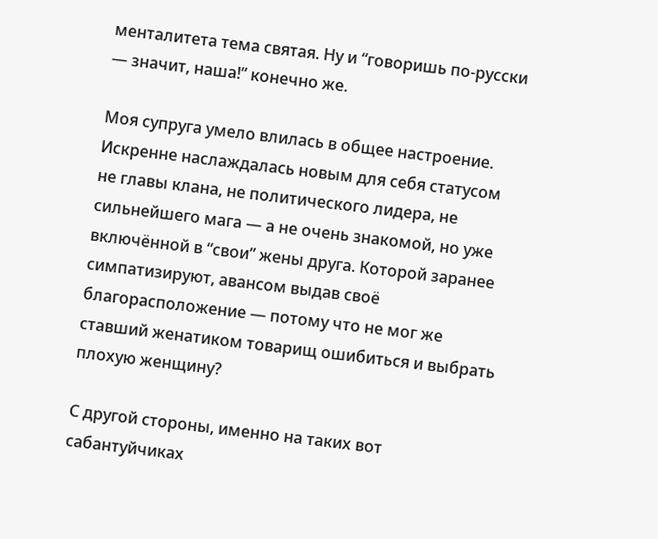менталитета тема святая. Ну и “говоришь по-русски — значит, наша!” конечно же.

Моя супруга умело влилась в общее настроение. Искренне наслаждалась новым для себя статусом не главы клана, не политического лидера, не сильнейшего мага — а не очень знакомой, но уже включённой в “свои” жены друга. Которой заранее симпатизируют, авансом выдав своё благорасположение — потому что не мог же ставший женатиком товарищ ошибиться и выбрать плохую женщину?

С другой стороны, именно на таких вот сабантуйчиках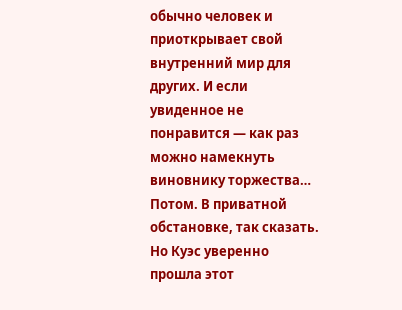обычно человек и приоткрывает свой внутренний мир для других. И если увиденное не понравится — как раз можно намекнуть виновнику торжества… Потом. В приватной обстановке, так сказать. Но Куэс уверенно прошла этот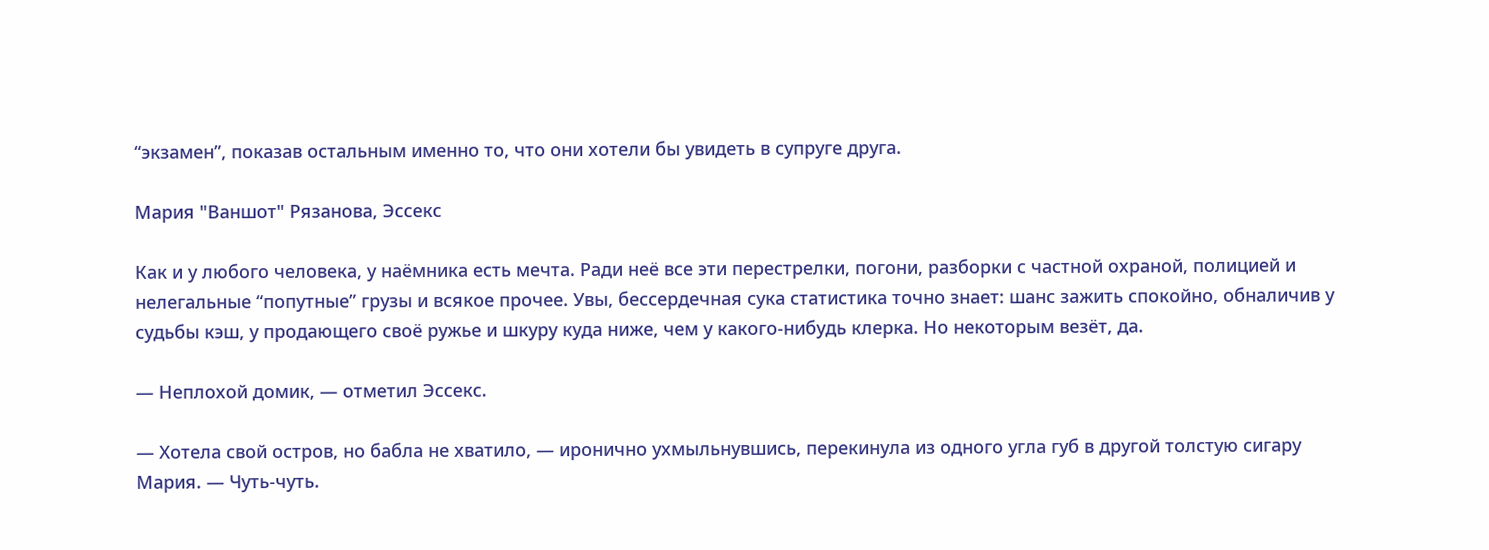“экзамен”, показав остальным именно то, что они хотели бы увидеть в супруге друга.

Мария "Ваншот" Рязанова, Эссекс

Как и у любого человека, у наёмника есть мечта. Ради неё все эти перестрелки, погони, разборки с частной охраной, полицией и нелегальные “попутные” грузы и всякое прочее. Увы, бессердечная сука статистика точно знает: шанс зажить спокойно, обналичив у судьбы кэш, у продающего своё ружье и шкуру куда ниже, чем у какого-нибудь клерка. Но некоторым везёт, да.

— Неплохой домик, — отметил Эссекс.

— Хотела свой остров, но бабла не хватило, — иронично ухмыльнувшись, перекинула из одного угла губ в другой толстую сигару Мария. — Чуть-чуть.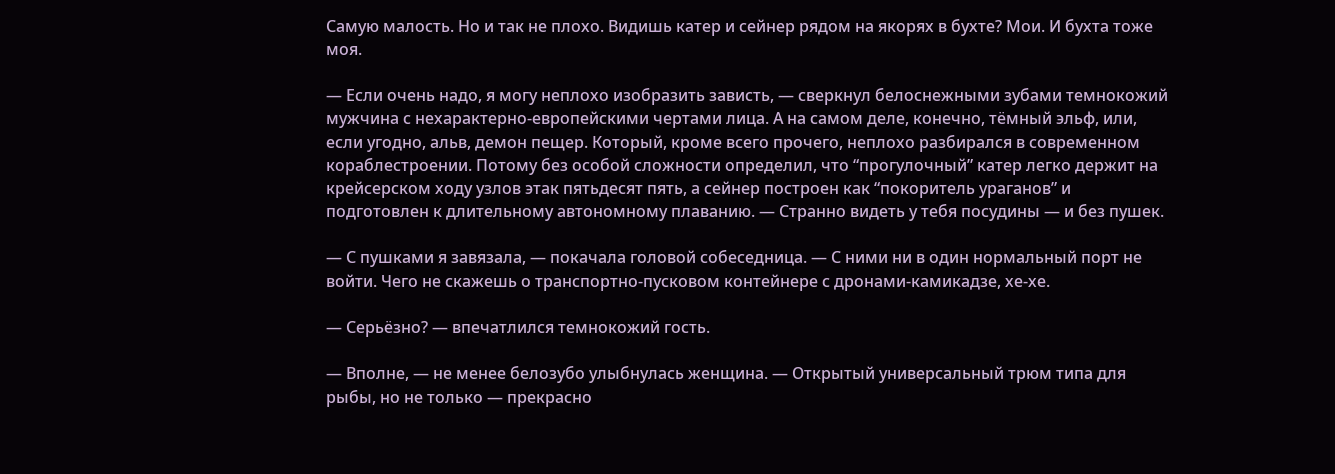Самую малость. Но и так не плохо. Видишь катер и сейнер рядом на якорях в бухте? Мои. И бухта тоже моя.

— Если очень надо, я могу неплохо изобразить зависть, — сверкнул белоснежными зубами темнокожий мужчина с нехарактерно-европейскими чертами лица. А на самом деле, конечно, тёмный эльф, или, если угодно, альв, демон пещер. Который, кроме всего прочего, неплохо разбирался в современном кораблестроении. Потому без особой сложности определил, что “прогулочный” катер легко держит на крейсерском ходу узлов этак пятьдесят пять, а сейнер построен как “покоритель ураганов” и подготовлен к длительному автономному плаванию. — Странно видеть у тебя посудины — и без пушек.

— С пушками я завязала, — покачала головой собеседница. — С ними ни в один нормальный порт не войти. Чего не скажешь о транспортно-пусковом контейнере с дронами-камикадзе, хе-хе.

— Серьёзно? — впечатлился темнокожий гость.

— Вполне, — не менее белозубо улыбнулась женщина. — Открытый универсальный трюм типа для рыбы, но не только — прекрасно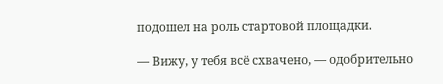подошел на роль стартовой площадки.

— Вижу, у тебя всё схвачено, — одобрительно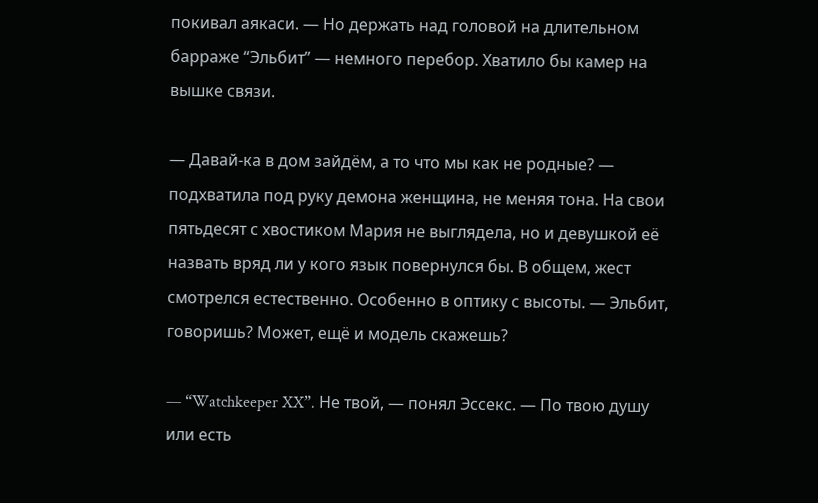покивал аякаси. — Но держать над головой на длительном барраже “Эльбит” — немного перебор. Хватило бы камер на вышке связи.

— Давай-ка в дом зайдём, а то что мы как не родные? — подхватила под руку демона женщина, не меняя тона. На свои пятьдесят с хвостиком Мария не выглядела, но и девушкой её назвать вряд ли у кого язык повернулся бы. В общем, жест смотрелся естественно. Особенно в оптику с высоты. — Эльбит, говоришь? Может, ещё и модель скажешь?

— “Watchkeeper XX”. Не твой, — понял Эссекс. — По твою душу или есть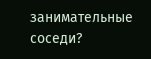занимательные соседи?